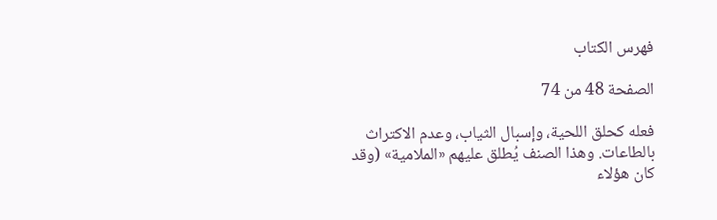فهرس الكتاب

الصفحة 48 من 74

فعله كحلق اللحية، وإسبال الثياب، وعدم الاكتراث بالطاعات. وهذا الصنف يُطلق عليهم «الملامية» (وقد كان هؤلاء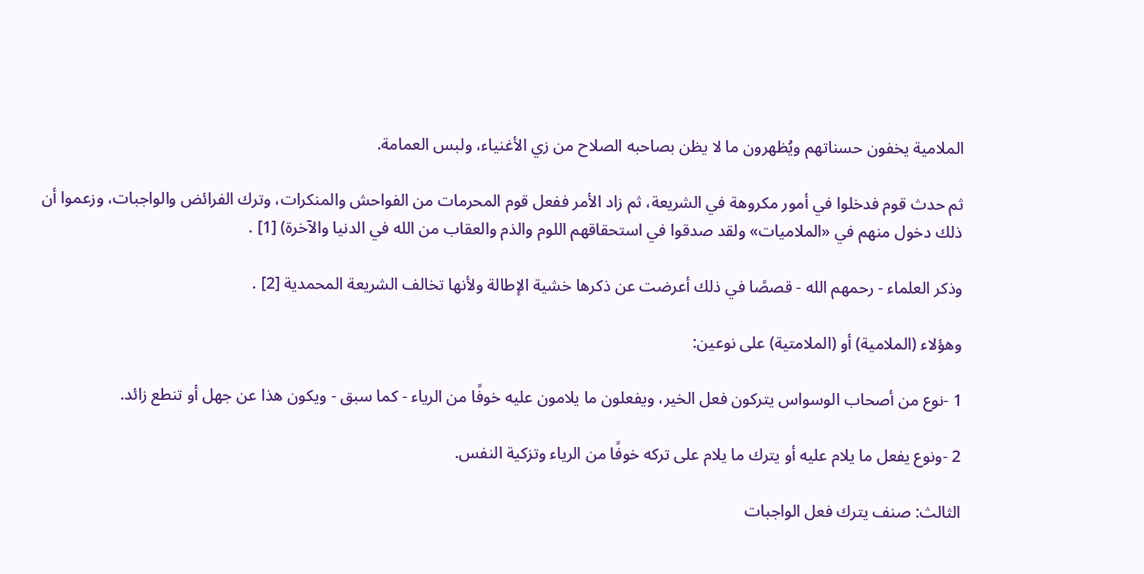الملامية يخفون حسناتهم ويُظهرون ما لا يظن بصاحبه الصلاح من زي الأغنياء، ولبس العمامة.

ثم حدث قوم فدخلوا في أمور مكروهة في الشريعة، ثم زاد الأمر ففعل قوم المحرمات من الفواحش والمنكرات، وترك الفرائض والواجبات، وزعموا أن ذلك دخول منهم في «الملاميات» ولقد صدقوا في استحقاقهم اللوم والذم والعقاب من الله في الدنيا والآخرة) [1] .

وذكر العلماء - رحمهم الله - قصصًا في ذلك أعرضت عن ذكرها خشية الإطالة ولأنها تخالف الشريعة المحمدية [2] .

وهؤلاء (الملامية) أو (الملامتية) على نوعين:

1 -نوع من أصحاب الوسواس يتركون فعل الخير، ويفعلون ما يلامون عليه خوفًا من الرياء - كما سبق - ويكون هذا عن جهل أو تنطع زائد.

2 -ونوع يفعل ما يلام عليه أو يترك ما يلام على تركه خوفًا من الرياء وتزكية النفس.

الثالث: صنف يترك فعل الواجبات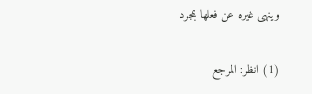وينهى غيره عن فعلها بمجرد

(1) انظر: المرجع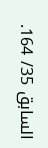السابق 35/ 164.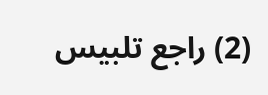(2) راجع تلبيس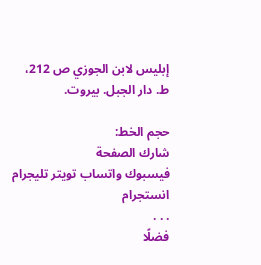إبليس لابن الجوزي ص 212، ط. دار الجبل. بيروت.

حجم الخط:
شارك الصفحة
فيسبوك واتساب تويتر تليجرام انستجرام
. . .
فضلًا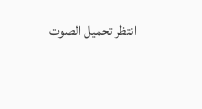انتظر تحميل الصوت